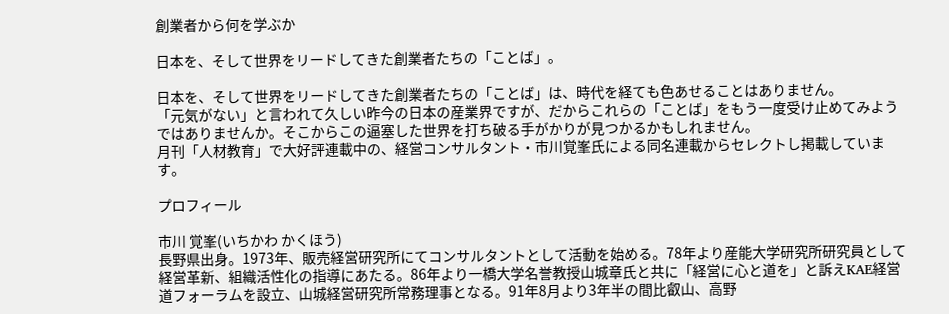創業者から何を学ぶか

日本を、そして世界をリードしてきた創業者たちの「ことば」。

日本を、そして世界をリードしてきた創業者たちの「ことば」は、時代を経ても色あせることはありません。
「元気がない」と言われて久しい昨今の日本の産業界ですが、だからこれらの「ことば」をもう一度受け止めてみようではありませんか。そこからこの逼塞した世界を打ち破る手がかりが見つかるかもしれません。
月刊「人材教育」で大好評連載中の、経営コンサルタント・市川覚峯氏による同名連載からセレクトし掲載しています。

プロフィール

市川 覚峯(いちかわ かくほう)
長野県出身。1973年、販売経営研究所にてコンサルタントとして活動を始める。78年より産能大学研究所研究員として経営革新、組織活性化の指導にあたる。86年より一橋大学名誉教授山城章氏と共に「経営に心と道を」と訴えKAE経営道フォーラムを設立、山城経営研究所常務理事となる。91年8月より3年半の間比叡山、高野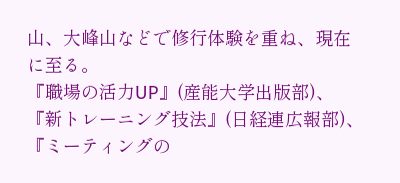山、大峰山などで修行体験を重ね、現在に至る。
『職場の活力UP』(産能大学出版部)、『新トレーニング技法』(日経連広報部)、『ミーティングの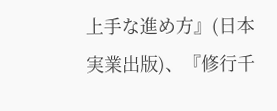上手な進め方』(日本実業出版)、『修行千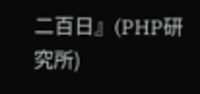二百日』(PHP研究所)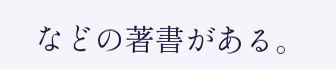などの著書がある。